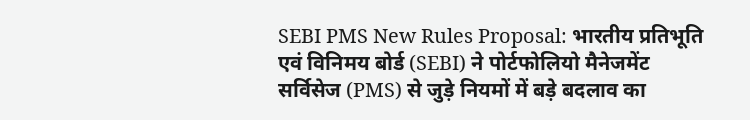SEBI PMS New Rules Proposal: भारतीय प्रतिभूति एवं विनिमय बोर्ड (SEBI) ने पोर्टफोलियो मैनेजमेंट सर्विसेज (PMS) से जुड़े नियमों में बड़े बदलाव का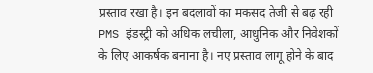प्रस्ताव रखा है। इन बदलावों का मकसद तेजी से बढ़ रही PMS इंडस्ट्री को अधिक लचीला, आधुनिक और निवेशकों के लिए आकर्षक बनाना है। नए प्रस्ताव लागू होने के बाद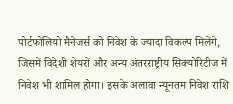पोर्टफोलियो मैनेजर्स को निवेश के ज्यादा विकल्प मिलेंगे, जिसमें विदेशी शेयरों और अन्य अंतरराष्ट्रीय सिक्योरिटीज में निवेश भी शामिल होगा। इसके अलावा न्यूनतम निवेश राशि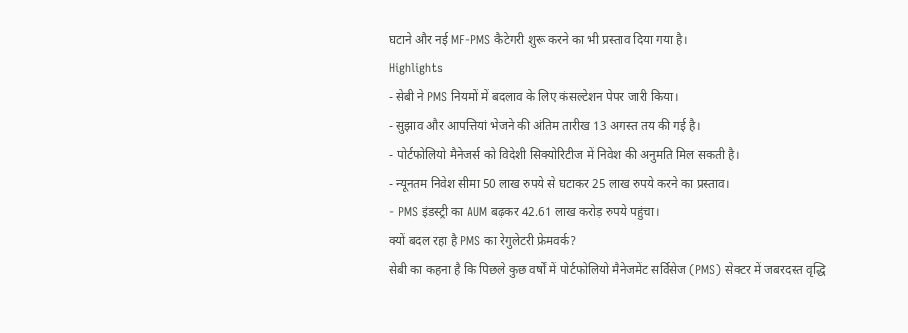घटाने और नई MF-PMS कैटेगरी शुरू करने का भी प्रस्ताव दिया गया है।
Highlights
- सेबी ने PMS नियमों में बदलाव के लिए कंसल्टेशन पेपर जारी किया।
- सुझाव और आपत्तियां भेजने की अंतिम तारीख 13 अगस्त तय की गई है।
- पोर्टफोलियो मैनेजर्स को विदेशी सिक्योरिटीज में निवेश की अनुमति मिल सकती है।
- न्यूनतम निवेश सीमा 50 लाख रुपये से घटाकर 25 लाख रुपये करने का प्रस्ताव।
- PMS इंडस्ट्री का AUM बढ़कर 42.61 लाख करोड़ रुपये पहुंचा।
क्यों बदल रहा है PMS का रेगुलेटरी फ्रेमवर्क?
सेबी का कहना है कि पिछले कुछ वर्षों में पोर्टफोलियो मैनेजमेंट सर्विसेज (PMS) सेक्टर में जबरदस्त वृद्धि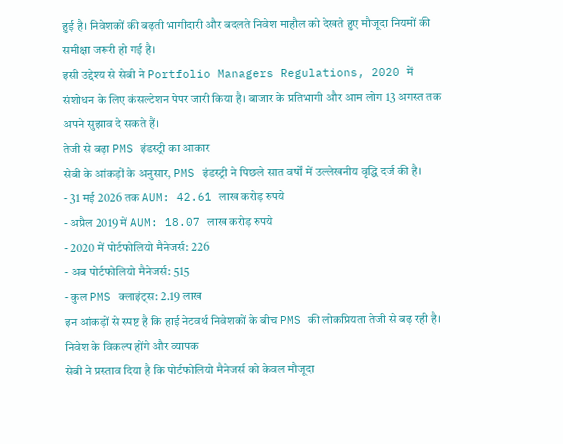हुई है। निवेशकों की बढ़ती भागीदारी और बदलते निवेश माहौल को देखते हुए मौजूदा नियमों की समीक्षा जरूरी हो गई है।
इसी उद्देश्य से सेबी ने Portfolio Managers Regulations, 2020 में संशोधन के लिए कंसल्टेशन पेपर जारी किया है। बाजार के प्रतिभागी और आम लोग 13 अगस्त तक अपने सुझाव दे सकते हैं।
तेजी से बढ़ा PMS इंडस्ट्री का आकार
सेबी के आंकड़ों के अनुसार, PMS इंडस्ट्री ने पिछले सात वर्षों में उल्लेखनीय वृद्धि दर्ज की है।
- 31 मई 2026 तक AUM: 42.61 लाख करोड़ रुपये
- अप्रैल 2019 में AUM: 18.07 लाख करोड़ रुपये
- 2020 में पोर्टफोलियो मैनेजर्स: 226
- अब पोर्टफोलियो मैनेजर्स: 515
- कुल PMS क्लाइंट्स: 2.19 लाख
इन आंकड़ों से स्पष्ट है कि हाई नेटवर्थ निवेशकों के बीच PMS की लोकप्रियता तेजी से बढ़ रही है।
निवेश के विकल्प होंगे और व्यापक
सेबी ने प्रस्ताव दिया है कि पोर्टफोलियो मैनेजर्स को केवल मौजूदा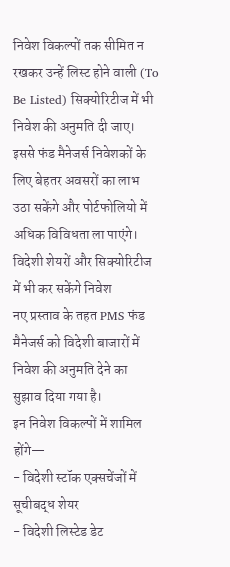निवेश विकल्पों तक सीमित न रखकर उन्हें लिस्ट होने वाली (To Be Listed) सिक्योरिटीज में भी निवेश की अनुमति दी जाए।
इससे फंड मैनेजर्स निवेशकों के लिए बेहतर अवसरों का लाभ उठा सकेंगे और पोर्टफोलियो में अधिक विविधता ला पाएंगे।
विदेशी शेयरों और सिक्योरिटीज में भी कर सकेंगे निवेश
नए प्रस्ताव के तहत PMS फंड मैनेजर्स को विदेशी बाजारों में निवेश की अनुमति देने का सुझाव दिया गया है।
इन निवेश विकल्पों में शामिल होंगे—
- विदेशी स्टॉक एक्सचेंजों में सूचीबद्ध शेयर
- विदेशी लिस्टेड डेट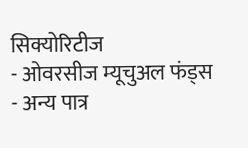सिक्योरिटीज
- ओवरसीज म्यूचुअल फंड्स
- अन्य पात्र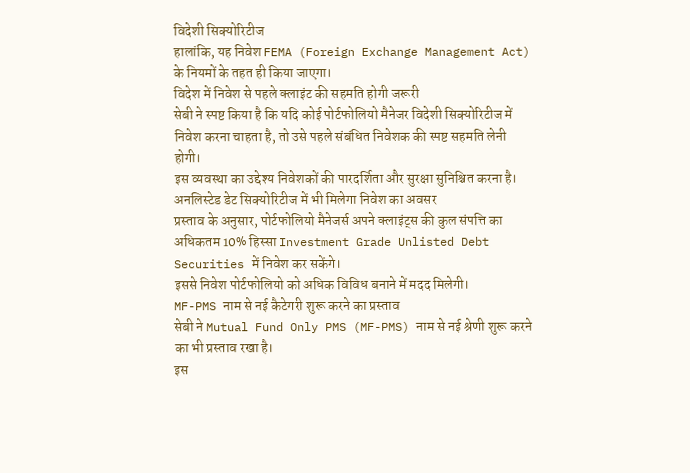विदेशी सिक्योरिटीज
हालांकि, यह निवेश FEMA (Foreign Exchange Management Act) के नियमों के तहत ही किया जाएगा।
विदेश में निवेश से पहले क्लाइंट की सहमति होगी जरूरी
सेबी ने स्पष्ट किया है कि यदि कोई पोर्टफोलियो मैनेजर विदेशी सिक्योरिटीज में निवेश करना चाहता है, तो उसे पहले संबंधित निवेशक की स्पष्ट सहमति लेनी होगी।
इस व्यवस्था का उद्देश्य निवेशकों की पारदर्शिता और सुरक्षा सुनिश्चित करना है।
अनलिस्टेड डेट सिक्योरिटीज में भी मिलेगा निवेश का अवसर
प्रस्ताव के अनुसार, पोर्टफोलियो मैनेजर्स अपने क्लाइंट्स की कुल संपत्ति का अधिकतम 10% हिस्सा Investment Grade Unlisted Debt Securities में निवेश कर सकेंगे।
इससे निवेश पोर्टफोलियो को अधिक विविध बनाने में मदद मिलेगी।
MF-PMS नाम से नई कैटेगरी शुरू करने का प्रस्ताव
सेबी ने Mutual Fund Only PMS (MF-PMS) नाम से नई श्रेणी शुरू करने का भी प्रस्ताव रखा है।
इस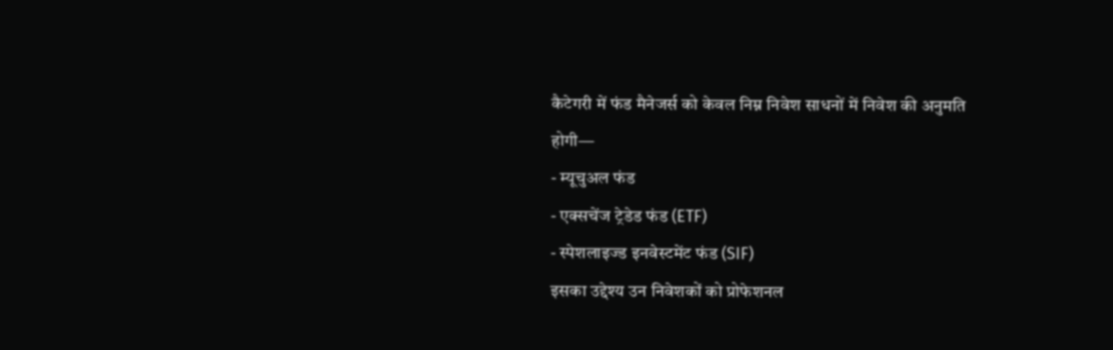कैटेगरी में फंड मैनेजर्स को केवल निम्न निवेश साधनों में निवेश की अनुमति होगी—
- म्यूचुअल फंड
- एक्सचेंज ट्रेडेड फंड (ETF)
- स्पेशलाइज्ड इनवेस्टमेंट फंड (SIF)
इसका उद्देश्य उन निवेशकों को प्रोफेशनल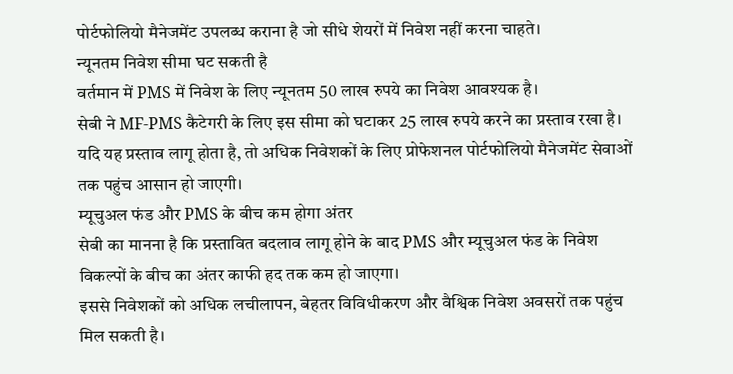पोर्टफोलियो मैनेजमेंट उपलब्ध कराना है जो सीधे शेयरों में निवेश नहीं करना चाहते।
न्यूनतम निवेश सीमा घट सकती है
वर्तमान में PMS में निवेश के लिए न्यूनतम 50 लाख रुपये का निवेश आवश्यक है।
सेबी ने MF-PMS कैटेगरी के लिए इस सीमा को घटाकर 25 लाख रुपये करने का प्रस्ताव रखा है।
यदि यह प्रस्ताव लागू होता है, तो अधिक निवेशकों के लिए प्रोफेशनल पोर्टफोलियो मैनेजमेंट सेवाओं तक पहुंच आसान हो जाएगी।
म्यूचुअल फंड और PMS के बीच कम होगा अंतर
सेबी का मानना है कि प्रस्तावित बदलाव लागू होने के बाद PMS और म्यूचुअल फंड के निवेश विकल्पों के बीच का अंतर काफी हद तक कम हो जाएगा।
इससे निवेशकों को अधिक लचीलापन, बेहतर विविधीकरण और वैश्विक निवेश अवसरों तक पहुंच मिल सकती है।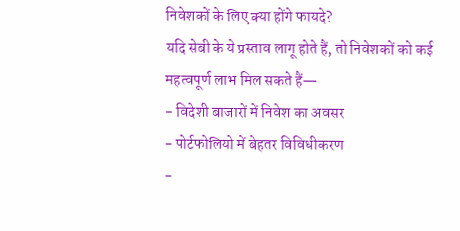निवेशकों के लिए क्या होंगे फायदे?
यदि सेबी के ये प्रस्ताव लागू होते हैं, तो निवेशकों को कई महत्वपूर्ण लाभ मिल सकते हैं—
- विदेशी बाजारों में निवेश का अवसर
- पोर्टफोलियो में बेहतर विविधीकरण
-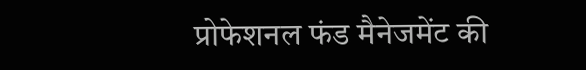प्रोफेशनल फंड मैनेजमेंट की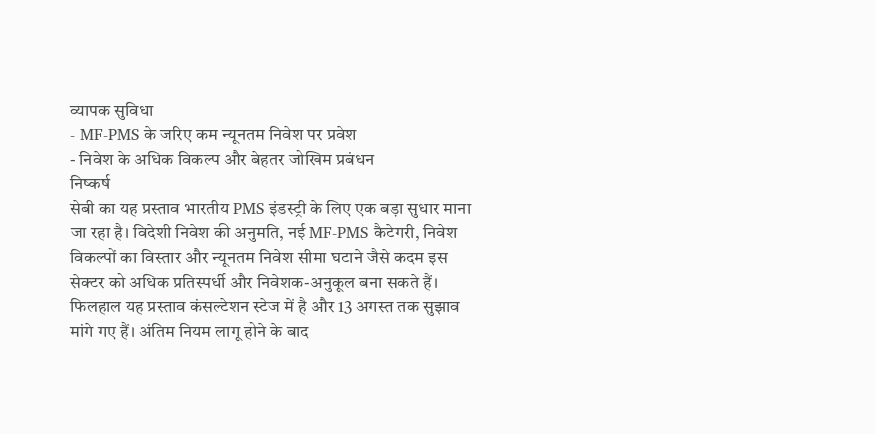व्यापक सुविधा
- MF-PMS के जरिए कम न्यूनतम निवेश पर प्रवेश
- निवेश के अधिक विकल्प और बेहतर जोखिम प्रबंधन
निष्कर्ष
सेबी का यह प्रस्ताव भारतीय PMS इंडस्ट्री के लिए एक बड़ा सुधार माना जा रहा है। विदेशी निवेश की अनुमति, नई MF-PMS कैटेगरी, निवेश विकल्पों का विस्तार और न्यूनतम निवेश सीमा घटाने जैसे कदम इस सेक्टर को अधिक प्रतिस्पर्धी और निवेशक-अनुकूल बना सकते हैं। फिलहाल यह प्रस्ताव कंसल्टेशन स्टेज में है और 13 अगस्त तक सुझाव मांगे गए हैं। अंतिम नियम लागू होने के बाद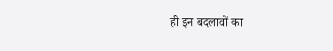ही इन बदलावों का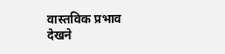वास्तविक प्रभाव देखने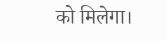को मिलेगा।